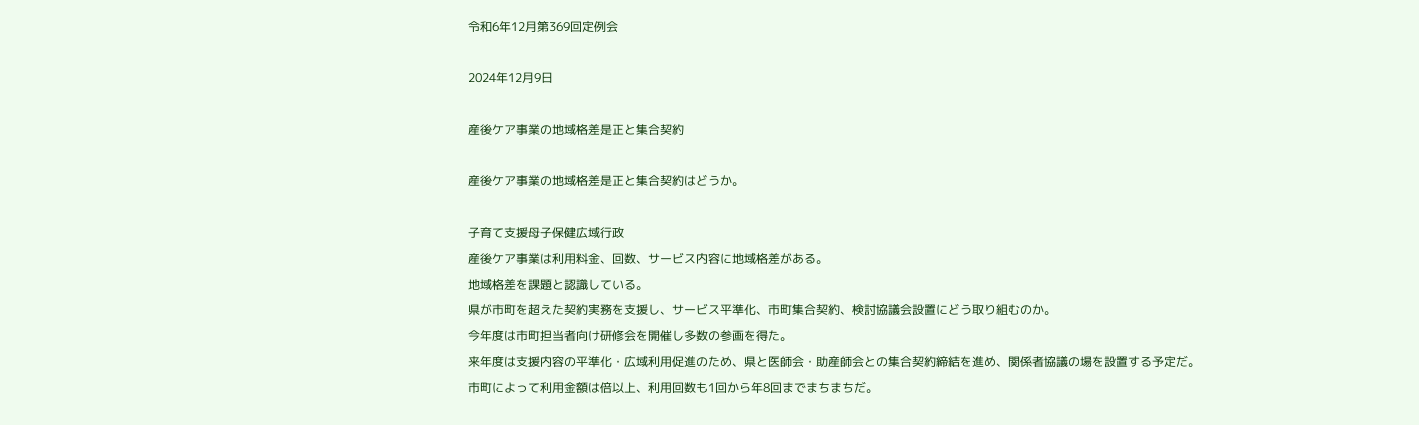令和6年12月第369回定例会

2024年12月9日

産後ケア事業の地域格差是正と集合契約

産後ケア事業の地域格差是正と集合契約はどうか。

子育て支援母子保健広域行政
産後ケア事業は利用料金、回数、サービス内容に地域格差がある。
地域格差を課題と認識している。
県が市町を超えた契約実務を支援し、サービス平準化、市町集合契約、検討協議会設置にどう取り組むのか。
今年度は市町担当者向け研修会を開催し多数の参画を得た。
来年度は支援内容の平準化・広域利用促進のため、県と医師会・助産師会との集合契約締結を進め、関係者協議の場を設置する予定だ。
市町によって利用金額は倍以上、利用回数も1回から年8回までまちまちだ。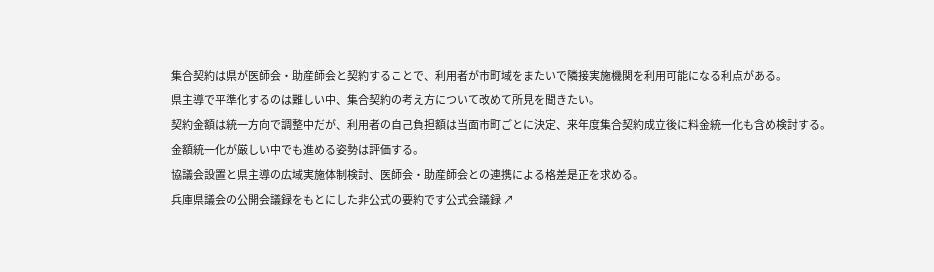集合契約は県が医師会・助産師会と契約することで、利用者が市町域をまたいで隣接実施機関を利用可能になる利点がある。
県主導で平準化するのは難しい中、集合契約の考え方について改めて所見を聞きたい。
契約金額は統一方向で調整中だが、利用者の自己負担額は当面市町ごとに決定、来年度集合契約成立後に料金統一化も含め検討する。
金額統一化が厳しい中でも進める姿勢は評価する。
協議会設置と県主導の広域実施体制検討、医師会・助産師会との連携による格差是正を求める。
兵庫県議会の公開会議録をもとにした非公式の要約です公式会議録 ↗